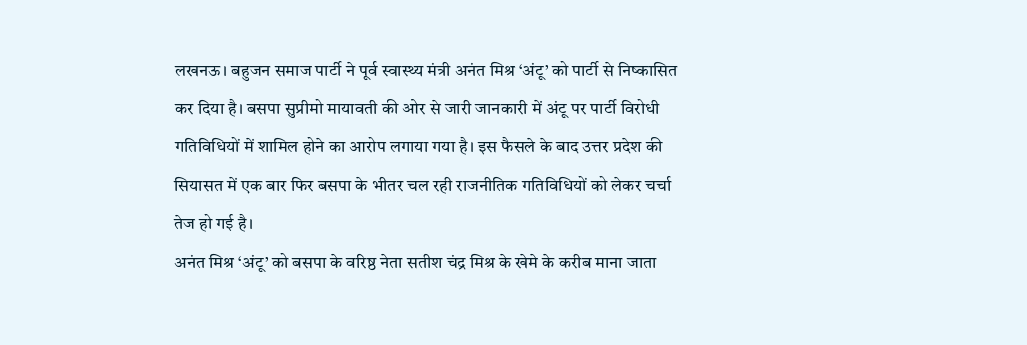लखनऊ। बहुजन समाज पार्टी ने पूर्व स्वास्थ्य मंत्री अनंत मिश्र ‘अंटू’ को पार्टी से निष्कासित कर दिया है। बसपा सुप्रीमो मायावती की ओर से जारी जानकारी में अंटू पर पार्टी विरोधी गतिविधियों में शामिल होने का आरोप लगाया गया है। इस फैसले के बाद उत्तर प्रदेश की सियासत में एक बार फिर बसपा के भीतर चल रही राजनीतिक गतिविधियों को लेकर चर्चा तेज हो गई है।
अनंत मिश्र ‘अंटू’ को बसपा के वरिष्ठ नेता सतीश चंद्र मिश्र के खेमे के करीब माना जाता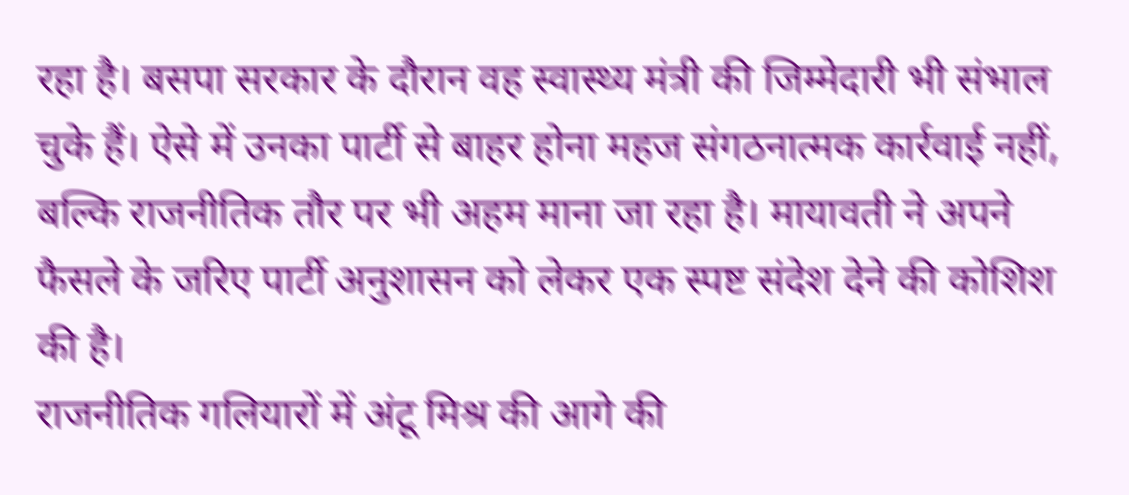रहा है। बसपा सरकार के दौरान वह स्वास्थ्य मंत्री की जिम्मेदारी भी संभाल चुके हैं। ऐसे में उनका पार्टी से बाहर होना महज संगठनात्मक कार्रवाई नहीं, बल्कि राजनीतिक तौर पर भी अहम माना जा रहा है। मायावती ने अपने फैसले के जरिए पार्टी अनुशासन को लेकर एक स्पष्ट संदेश देने की कोशिश की है।
राजनीतिक गलियारों में अंटू मिश्र की आगे की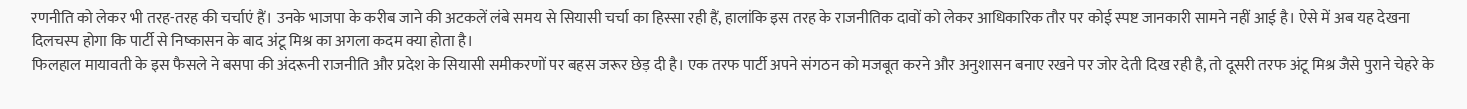रणनीति को लेकर भी तरह-तरह की चर्चाएं हैं। उनके भाजपा के करीब जाने की अटकलें लंबे समय से सियासी चर्चा का हिस्सा रही हैं, हालांकि इस तरह के राजनीतिक दावों को लेकर आधिकारिक तौर पर कोई स्पष्ट जानकारी सामने नहीं आई है। ऐसे में अब यह देखना दिलचस्प होगा कि पार्टी से निष्कासन के बाद अंटू मिश्र का अगला कदम क्या होता है।
फिलहाल मायावती के इस फैसले ने बसपा की अंदरूनी राजनीति और प्रदेश के सियासी समीकरणों पर बहस जरूर छेड़ दी है। एक तरफ पार्टी अपने संगठन को मजबूत करने और अनुशासन बनाए रखने पर जोर देती दिख रही है, तो दूसरी तरफ अंटू मिश्र जैसे पुराने चेहरे के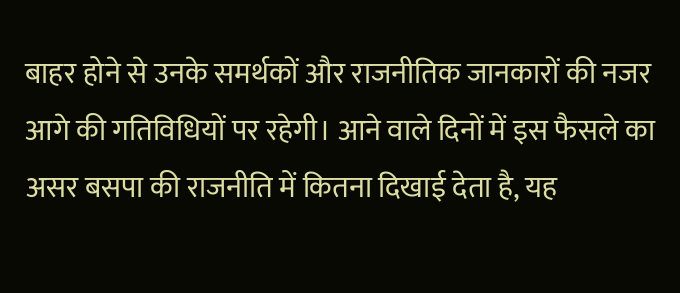बाहर होने से उनके समर्थकों और राजनीतिक जानकारों की नजर आगे की गतिविधियों पर रहेगी। आने वाले दिनों में इस फैसले का असर बसपा की राजनीति में कितना दिखाई देता है, यह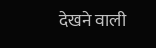देखने वाली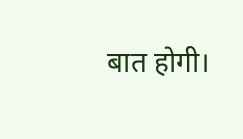बात होगी।